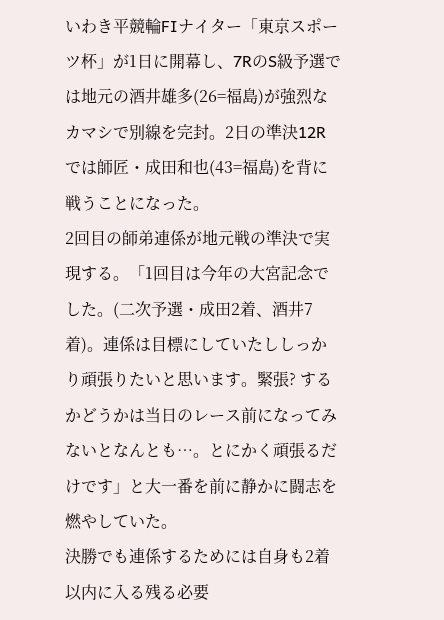いわき平競輪FⅠナイター「東京スポーツ杯」が1日に開幕し、7RのS級予選では地元の酒井雄多(26=福島)が強烈なカマシで別線を完封。2日の準決12Rでは師匠・成田和也(43=福島)を背に戦うことになった。
2回目の師弟連係が地元戦の準決で実現する。「1回目は今年の大宮記念でした。(二次予選・成田2着、酒井7着)。連係は目標にしていたししっかり頑張りたいと思います。緊張? するかどうかは当日のレース前になってみないとなんとも…。とにかく頑張るだけです」と大一番を前に静かに闘志を燃やしていた。
決勝でも連係するためには自身も2着以内に入る残る必要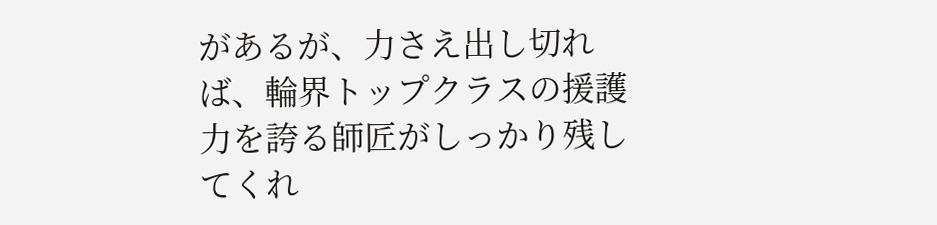があるが、力さえ出し切れば、輪界トップクラスの援護力を誇る師匠がしっかり残してくれ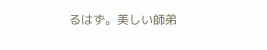るはず。美しい師弟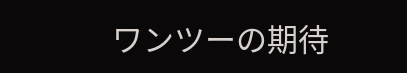ワンツーの期待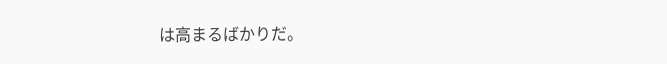は高まるばかりだ。